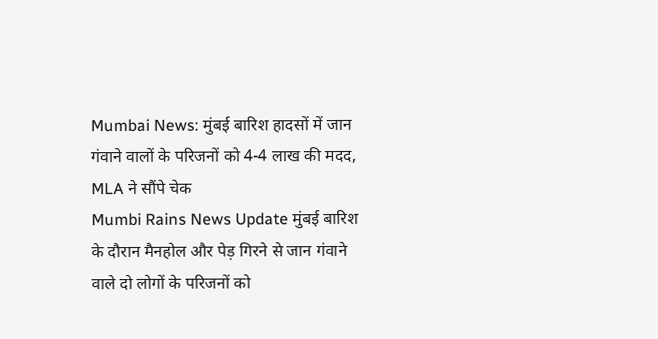Mumbai News: मुंबई बारिश हादसों में जान गंवाने वालों के परिजनों को 4-4 लाख की मदद, MLA ने सौंपे चेक
Mumbi Rains News Update मुंबई बारिश के दौरान मैनहोल और पेड़ गिरने से जान गंवाने वाले दो लोगों के परिजनों को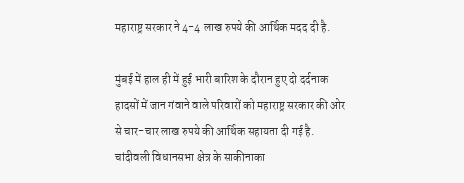महाराष्ट्र सरकार ने 4-4 लाख रुपये की आर्थिक मदद दी है.

मुंबई में हाल ही में हुई भारी बारिश के दौरान हुए दो दर्दनाक हादसों में जान गंवाने वाले परिवारों को महाराष्ट्र सरकार की ओर से चार-चार लाख रुपये की आर्थिक सहायता दी गई है. चांदीवली विधानसभा क्षेत्र के साकीनाका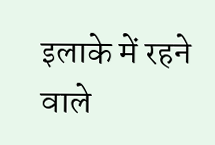इलाके में रहने वाले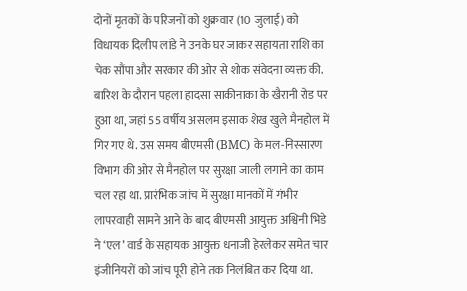दोनों मृतकों के परिजनों को शुक्रवार (10 जुलाई) को विधायक दिलीप लांडे ने उनके घर जाकर सहायता राशि का चेक सौंपा और सरकार की ओर से शोक संवेदना व्यक्त की.
बारिश के दौरान पहला हादसा साकीनाका के खैरानी रोड पर हुआ था, जहां 55 वर्षीय असलम इसाक शेख खुले मैनहोल में गिर गए थे. उस समय बीएमसी (BMC) के मल-निस्सारण विभाग की ओर से मैनहोल पर सुरक्षा जाली लगाने का काम चल रहा था. प्रारंभिक जांच में सुरक्षा मानकों में गंभीर लापरवाही सामने आने के बाद बीएमसी आयुक्त अश्विनी भिडे ने ‘एल’ वार्ड के सहायक आयुक्त धनाजी हेरलेकर समेत चार इंजीनियरों को जांच पूरी होने तक निलंबित कर दिया था.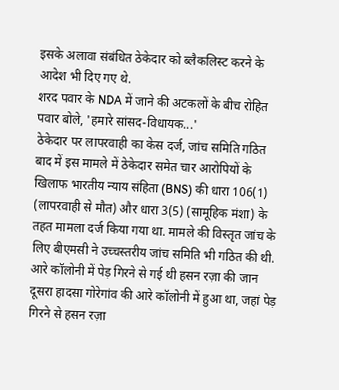इसके अलावा संबंधित ठेकेदार को ब्लैकलिस्ट करने के आदेश भी दिए गए थे.
शरद पवार के NDA में जाने की अटकलों के बीच रोहित पवार बोले, 'हमारे सांसद-विधायक...'
ठेकेदार पर लापरवाही का केस दर्ज, जांच समिति गठित
बाद में इस मामले में ठेकेदार समेत चार आरोपियों के खिलाफ भारतीय न्याय संहिता (BNS) की धारा 106(1) (लापरवाही से मौत) और धारा 3(5) (सामूहिक मंशा) के तहत मामला दर्ज किया गया था. मामले की विस्तृत जांच के लिए बीएमसी ने उच्चस्तरीय जांच समिति भी गठित की थी.
आरे कॉलोनी में पेड़ गिरने से गई थी हसन रज़ा की जान
दूसरा हादसा गोरेगांव की आरे कॉलोनी में हुआ था, जहां पेड़ गिरने से हसन रज़ा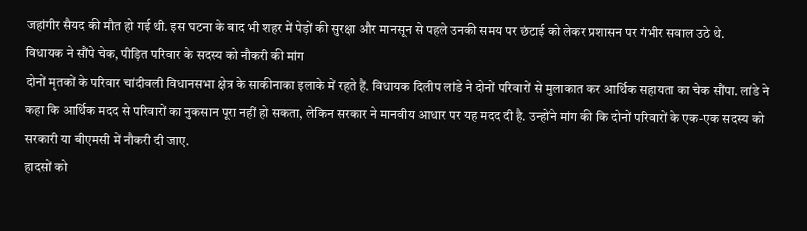जहांगीर सैयद की मौत हो गई थी. इस घटना के बाद भी शहर में पेड़ों की सुरक्षा और मानसून से पहले उनकी समय पर छंटाई को लेकर प्रशासन पर गंभीर सवाल उठे थे.
विधायक ने सौंपे चेक, पीड़ित परिवार के सदस्य को नौकरी की मांग
दोनों मृतकों के परिवार चांदीवली विधानसभा क्षेत्र के साकीनाका इलाके में रहते हैं. विधायक दिलीप लांडे ने दोनों परिवारों से मुलाकात कर आर्थिक सहायता का चेक सौंपा. लांडे ने कहा कि आर्थिक मदद से परिवारों का नुकसान पूरा नहीं हो सकता, लेकिन सरकार ने मानवीय आधार पर यह मदद दी है. उन्होंने मांग की कि दोनों परिवारों के एक-एक सदस्य को सरकारी या बीएमसी में नौकरी दी जाए.
हादसों को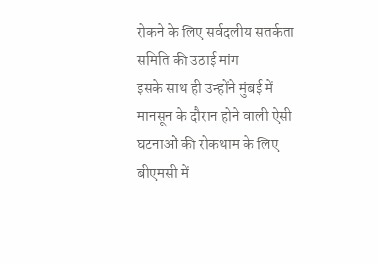रोकने के लिए सर्वदलीय सतर्कता समिति की उठाई मांग
इसके साथ ही उन्होंने मुंबई में मानसून के दौरान होने वाली ऐसी घटनाओं की रोकथाम के लिए बीएमसी में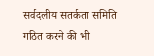सर्वदलीय सतर्कता समिति गठित करने की भी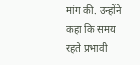मांग की. उन्होंने कहा कि समय रहते प्रभावी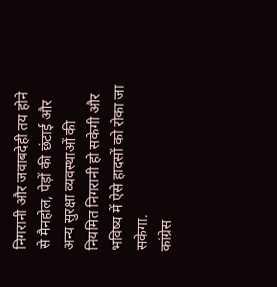निगरानी और जवाबदेही तय होने से मैनहोल, पेड़ों की छंटाई और अन्य सुरक्षा व्यवस्थाओं की नियमित निगरानी हो सकेगी और भविष्य में ऐसे हादसों को रोका जा सकेगा.
कांग्रेस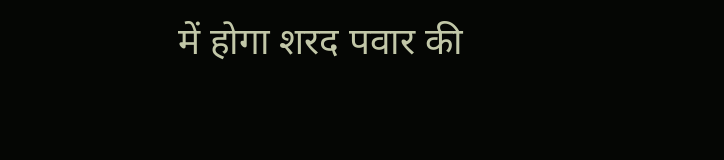में होगा शरद पवार की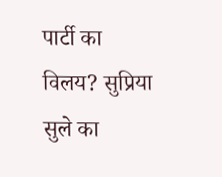पार्टी का विलय? सुप्रिया सुले का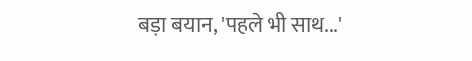बड़ा बयान, 'पहले भी साथ...'